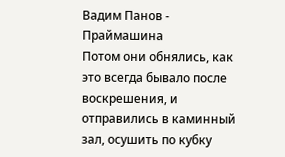Вадим Панов - Праймашина
Потом они обнялись, как это всегда бывало после воскрешения, и отправились в каминный зал, осушить по кубку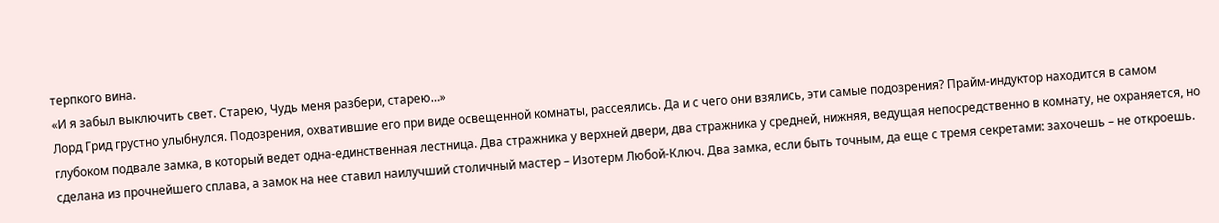терпкого вина.
«И я забыл выключить свет. Старею, Чудь меня разбери, старею…»
Лорд Грид грустно улыбнулся. Подозрения, охватившие его при виде освещенной комнаты, рассеялись. Да и с чего они взялись, эти самые подозрения? Прайм-индуктор находится в самом глубоком подвале замка, в который ведет одна-единственная лестница. Два стражника у верхней двери, два стражника у средней, нижняя, ведущая непосредственно в комнату, не охраняется, но сделана из прочнейшего сплава, а замок на нее ставил наилучший столичный мастер – Изотерм Любой-Ключ. Два замка, если быть точным, да еще с тремя секретами: захочешь – не откроешь.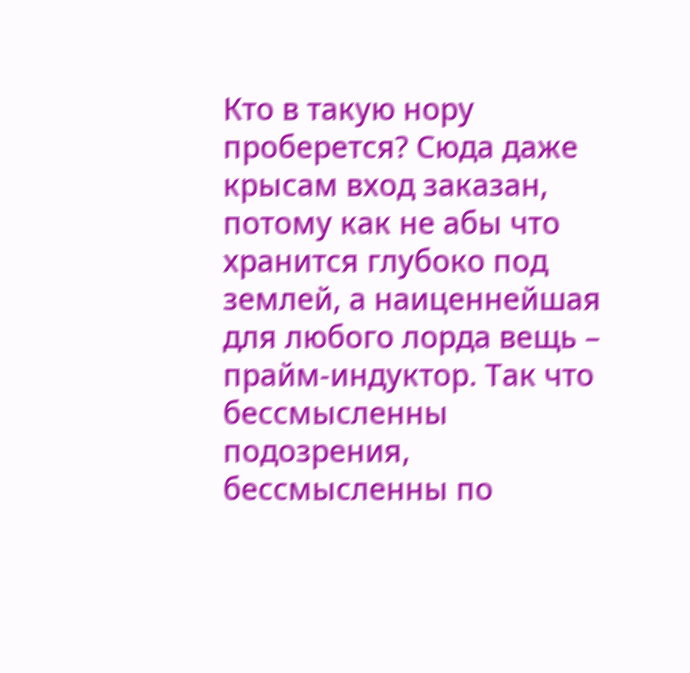Кто в такую нору проберется? Сюда даже крысам вход заказан, потому как не абы что хранится глубоко под землей, а наиценнейшая для любого лорда вещь – прайм-индуктор. Так что бессмысленны подозрения, бессмысленны по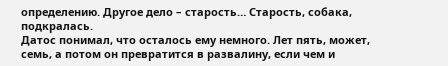определению. Другое дело – старость… Старость, собака, подкралась.
Датос понимал, что осталось ему немного. Лет пять, может, семь, а потом он превратится в развалину, если чем и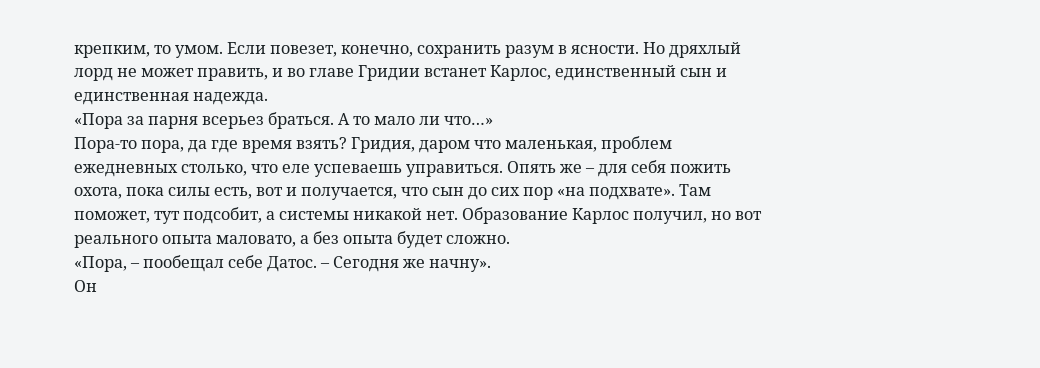крепким, то умом. Если повезет, конечно, сохранить разум в ясности. Но дряхлый лорд не может править, и во главе Гридии встанет Карлос, единственный сын и единственная надежда.
«Пора за парня всерьез браться. А то мало ли что…»
Пора-то пора, да где время взять? Гридия, даром что маленькая, проблем ежедневных столько, что еле успеваешь управиться. Опять же – для себя пожить охота, пока силы есть, вот и получается, что сын до сих пор «на подхвате». Там поможет, тут подсобит, а системы никакой нет. Образование Карлос получил, но вот реального опыта маловато, а без опыта будет сложно.
«Пора, – пообещал себе Датос. – Сегодня же начну».
Он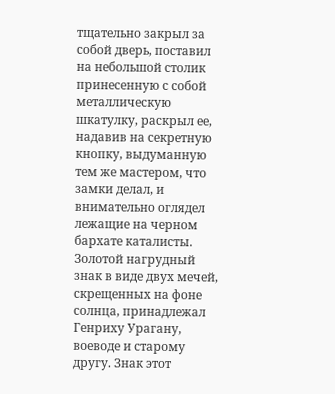тщательно закрыл за собой дверь, поставил на небольшой столик принесенную с собой металлическую шкатулку, раскрыл ее, надавив на секретную кнопку, выдуманную тем же мастером, что замки делал, и внимательно оглядел лежащие на черном бархате каталисты.
Золотой нагрудный знак в виде двух мечей, скрещенных на фоне солнца, принадлежал Генриху Урагану, воеводе и старому другу. Знак этот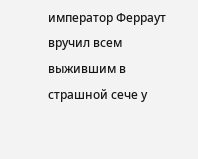император Ферраут вручил всем выжившим в страшной сече у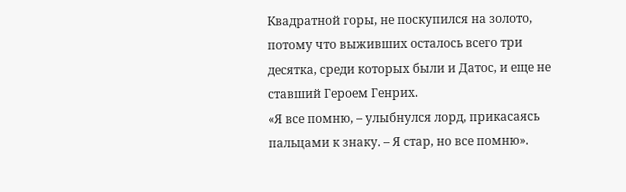Квадратной горы, не поскупился на золото, потому что выживших осталось всего три десятка, среди которых были и Датос, и еще не ставший Героем Генрих.
«Я все помню, – улыбнулся лорд, прикасаясь пальцами к знаку. – Я стар, но все помню».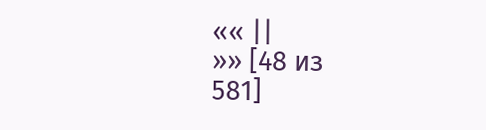«« ||
»» [48 из
581]